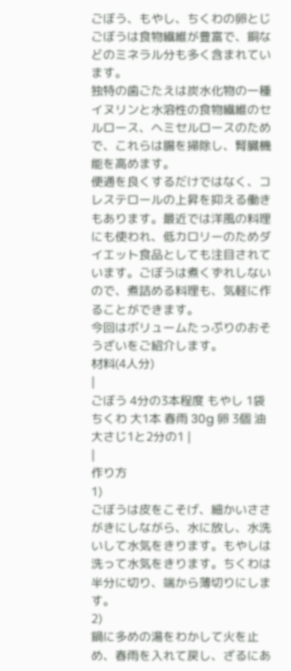ごぼう、もやし、ちくわの卵とじ
ごぼうは食物繊維が豊富で、銅などのミネラル分も多く含まれています。
独特の歯ごたえは炭水化物の一種イヌリンと水溶性の食物繊維のセルロース、ヘミセルロースのためで、これらは腸を掃除し、腎臓機能を高めます。
便通を良くするだけではなく、コレステロールの上昇を抑える働きもあります。最近では洋風の料理にも使われ、低カロリーのためダイエット食品としても注目されています。ごぼうは煮くずれしないので、煮詰める料理も、気軽に作ることができます。
今回はボリュームたっぷりのおそうざいをご紹介します。
材料(4人分)
|
ごぼう 4分の3本程度 もやし 1袋 ちくわ 大1本 春雨 30g 卵 3個 油 大さじ1と2分の1 |
|
作り方
1)
ごぼうは皮をこそげ、細かいささがきにしながら、水に放し、水洗いして水気をきります。もやしは洗って水気をきります。ちくわは半分に切り、端から薄切りにします。
2)
鍋に多めの湯をわかして火を止め、春雨を入れて戻し、ざるにあ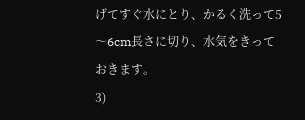げてすぐ水にとり、かるく洗って5〜6cm長さに切り、水気をきっておきます。
3)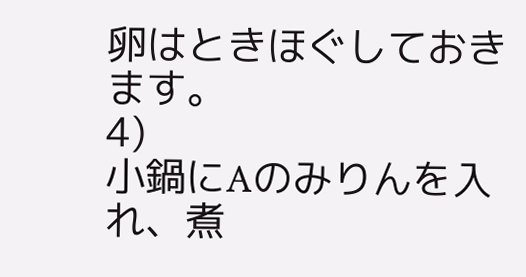卵はときほぐしておきます。
4)
小鍋にAのみりんを入れ、煮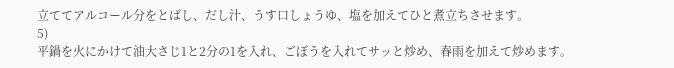立ててアルコール分をとばし、だし汁、うす口しょうゆ、塩を加えてひと煮立ちさせます。
5)
平鍋を火にかけて油大さじ1と2分の1を入れ、ごぼうを入れてサッと炒め、春雨を加えて炒めます。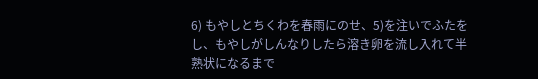6) もやしとちくわを春雨にのせ、5)を注いでふたをし、もやしがしんなりしたら溶き卵を流し入れて半熟状になるまで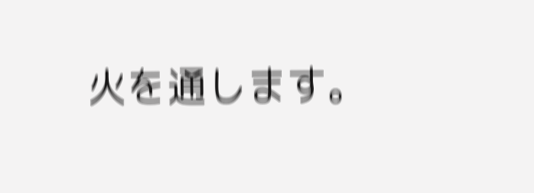火を通します。